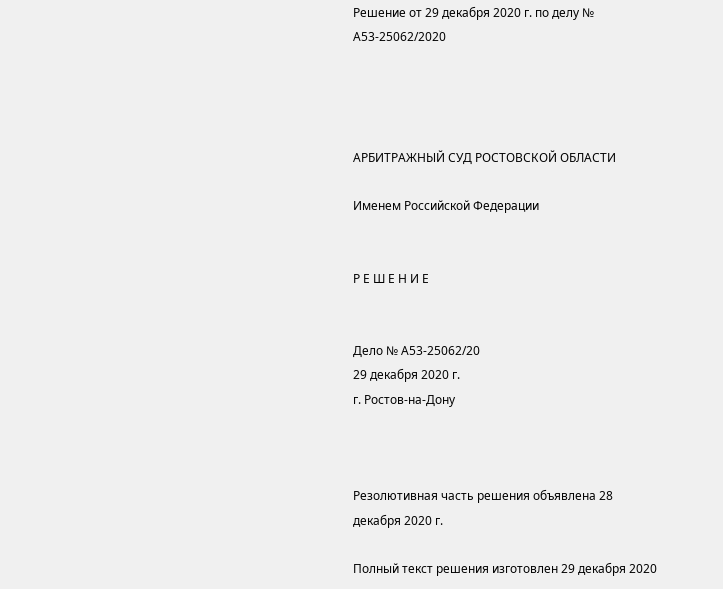Решение от 29 декабря 2020 г. по делу № А53-25062/2020




АРБИТРАЖНЫЙ СУД РОСТОВСКОЙ ОБЛАСТИ

Именем Российской Федерации


Р Е Ш Е Н И Е


Дело № А53-25062/20
29 декабря 2020 г.
г. Ростов-на-Дону



Резолютивная часть решения объявлена 28 декабря 2020 г.

Полный текст решения изготовлен 29 декабря 2020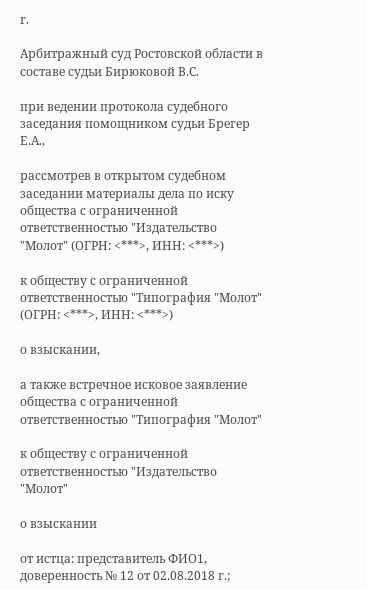г.

Арбитражный суд Ростовской области в составе судьи Бирюковой В.С.

при ведении протокола судебного заседания помощником судьи Брегер Е.А.,

рассмотрев в открытом судебном заседании материалы дела по иску общества с ограниченной ответственностью "Издательство "Молот" (ОГРН: <***>, ИНН: <***>)

к обществу с ограниченной ответственностью "Типография "Молот" (ОГРН: <***>, ИНН: <***>)

о взыскании,

а также встречное исковое заявление общества с ограниченной ответственностью "Типография "Молот"

к обществу с ограниченной ответственностью "Издательство "Молот"

о взыскании

от истца: представитель ФИО1, доверенность № 12 от 02.08.2018 г.;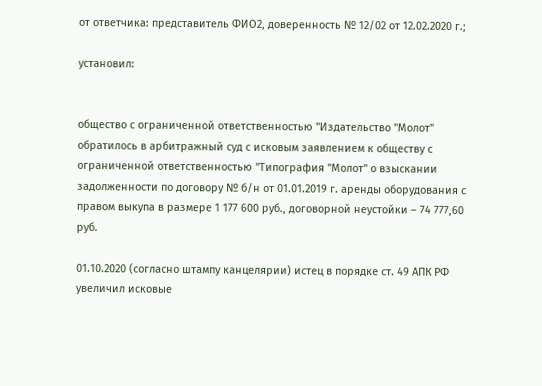от ответчика: представитель ФИО2, доверенность № 12/02 от 12.02.2020 г.;

установил:


общество с ограниченной ответственностью "Издательство "Молот" обратилось в арбитражный суд с исковым заявлением к обществу с ограниченной ответственностью "Типография "Молот" о взыскании задолженности по договору № б/н от 01.01.2019 г. аренды оборудования с правом выкупа в размере 1 177 600 руб., договорной неустойки – 74 777,60 руб.

01.10.2020 (согласно штампу канцелярии) истец в порядке ст. 49 АПК РФ увеличил исковые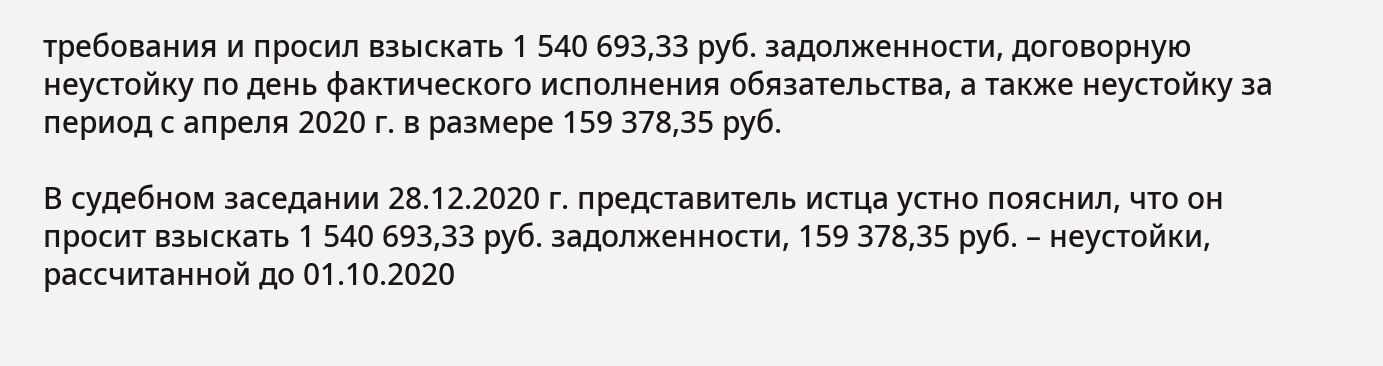требования и просил взыскать 1 540 693,33 руб. задолженности, договорную неустойку по день фактического исполнения обязательства, а также неустойку за период с апреля 2020 г. в размере 159 378,35 руб.

В судебном заседании 28.12.2020 г. представитель истца устно пояснил, что он просит взыскать 1 540 693,33 руб. задолженности, 159 378,35 руб. – неустойки, рассчитанной до 01.10.2020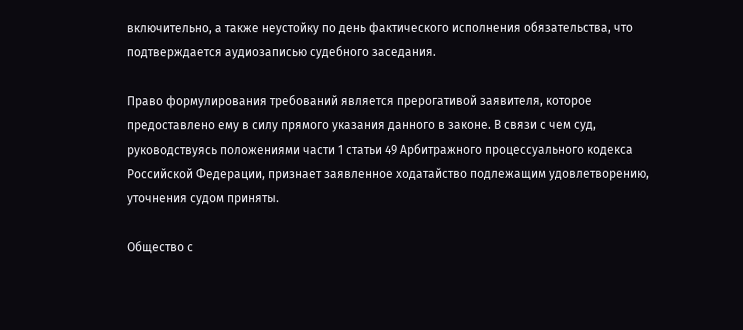включительно, а также неустойку по день фактического исполнения обязательства, что подтверждается аудиозаписью судебного заседания.

Право формулирования требований является прерогативой заявителя, которое предоставлено ему в силу прямого указания данного в законе. В связи с чем суд, руководствуясь положениями части 1 статьи 49 Арбитражного процессуального кодекса Российской Федерации, признает заявленное ходатайство подлежащим удовлетворению, уточнения судом приняты.

Общество с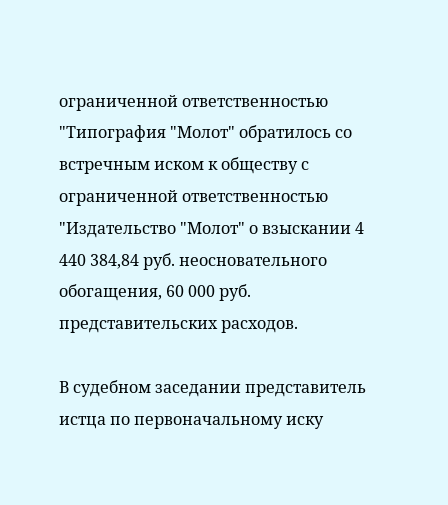ограниченной ответственностью "Типография "Молот" обратилось со встречным иском к обществу с ограниченной ответственностью "Издательство "Молот" о взыскании 4 440 384,84 руб. неосновательного обогащения, 60 000 руб. представительских расходов.

В судебном заседании представитель истца по первоначальному иску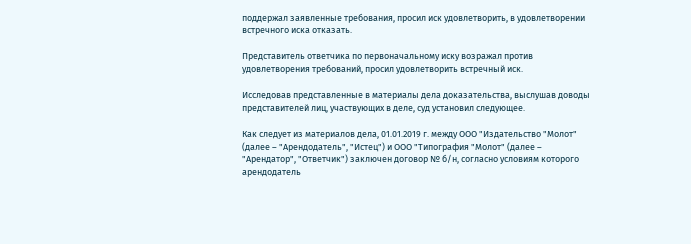поддержал заявленные требования, просил иск удовлетворить, в удовлетворении встречного иска отказать.

Представитель ответчика по первоначальному иску возражал против удовлетворения требований, просил удовлетворить встречный иск.

Исследовав представленные в материалы дела доказательства, выслушав доводы представителей лиц, участвующих в деле, суд установил следующее.

Как следует из материалов дела, 01.01.2019 г. между ООО "Издательство "Молот" (далее – "Арендодатель", "Истец") и ООО "Типография "Молот" (далее – "Арендатор", "Ответчик") заключен договор № б/н, согласно условиям которого арендодатель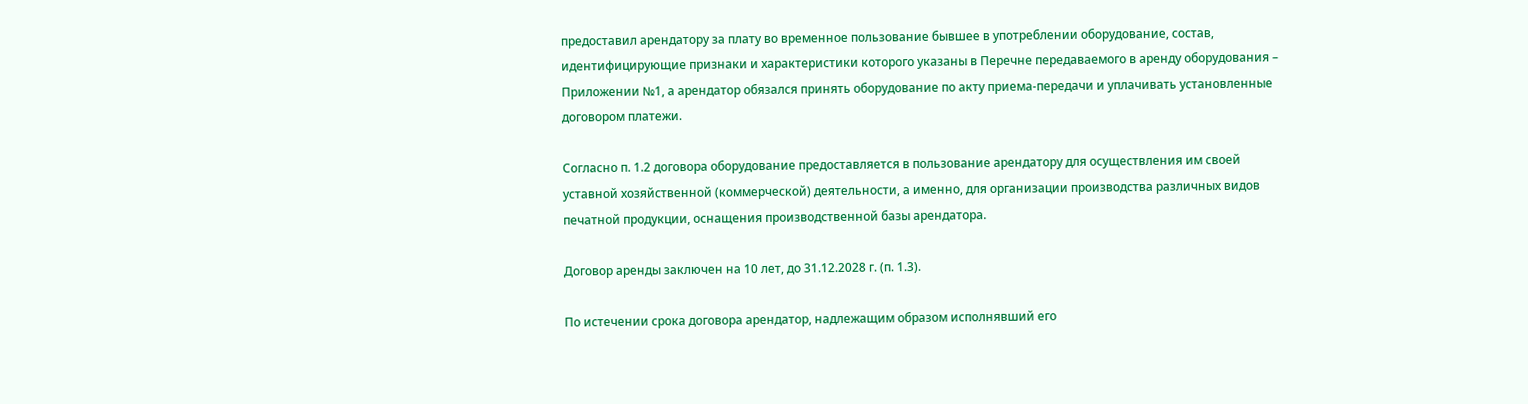предоставил арендатору за плату во временное пользование бывшее в употреблении оборудование, состав, идентифицирующие признаки и характеристики которого указаны в Перечне передаваемого в аренду оборудования – Приложении №1, а арендатор обязался принять оборудование по акту приема-передачи и уплачивать установленные договором платежи.

Согласно п. 1.2 договора оборудование предоставляется в пользование арендатору для осуществления им своей уставной хозяйственной (коммерческой) деятельности, а именно, для организации производства различных видов печатной продукции, оснащения производственной базы арендатора.

Договор аренды заключен на 10 лет, до 31.12.2028 г. (п. 1.3).

По истечении срока договора арендатор, надлежащим образом исполнявший его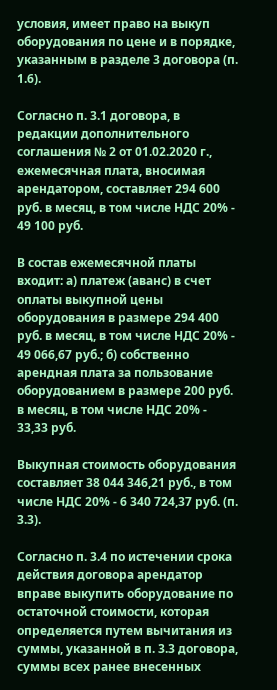условия, имеет право на выкуп оборудования по цене и в порядке, указанным в разделе 3 договора (п. 1.6).

Согласно п. 3.1 договора, в редакции дополнительного соглашения № 2 от 01.02.2020 г., ежемесячная плата, вносимая арендатором, составляет 294 600 руб. в месяц, в том числе НДС 20% - 49 100 руб.

В состав ежемесячной платы входит: а) платеж (аванс) в счет оплаты выкупной цены оборудования в размере 294 400 руб. в месяц, в том числе НДС 20% - 49 066,67 руб.; б) собственно арендная плата за пользование оборудованием в размере 200 руб. в месяц, в том числе НДС 20% - 33,33 руб.

Выкупная стоимость оборудования составляет 38 044 346,21 руб., в том числе НДС 20% - 6 340 724,37 руб. (п. 3.3).

Согласно п. 3.4 по истечении срока действия договора арендатор вправе выкупить оборудование по остаточной стоимости, которая определяется путем вычитания из суммы, указанной в п. 3.3 договора, суммы всех ранее внесенных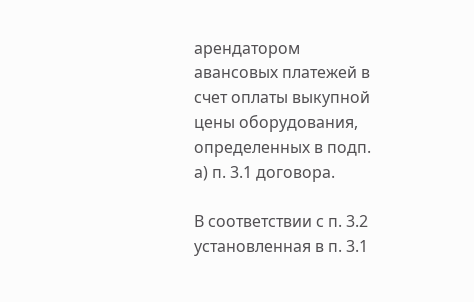арендатором авансовых платежей в счет оплаты выкупной цены оборудования, определенных в подп. а) п. 3.1 договора.

В соответствии с п. 3.2 установленная в п. 3.1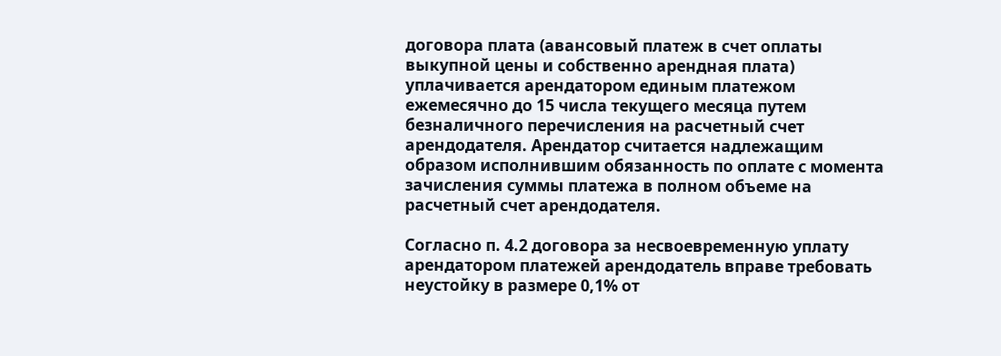договора плата (авансовый платеж в счет оплаты выкупной цены и собственно арендная плата) уплачивается арендатором единым платежом ежемесячно до 15 числа текущего месяца путем безналичного перечисления на расчетный счет арендодателя. Арендатор считается надлежащим образом исполнившим обязанность по оплате с момента зачисления суммы платежа в полном объеме на расчетный счет арендодателя.

Согласно п. 4.2 договора за несвоевременную уплату арендатором платежей арендодатель вправе требовать неустойку в размере 0,1% от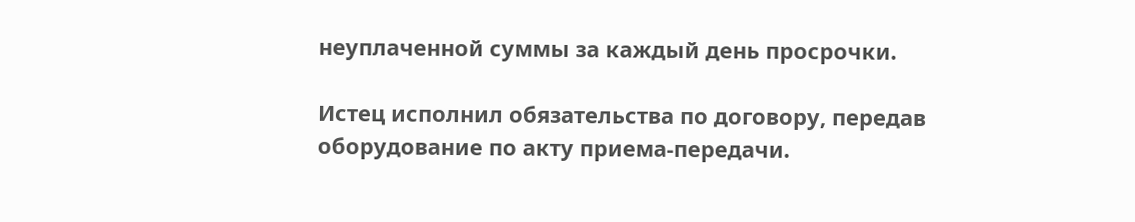неуплаченной суммы за каждый день просрочки.

Истец исполнил обязательства по договору, передав оборудование по акту приема-передачи.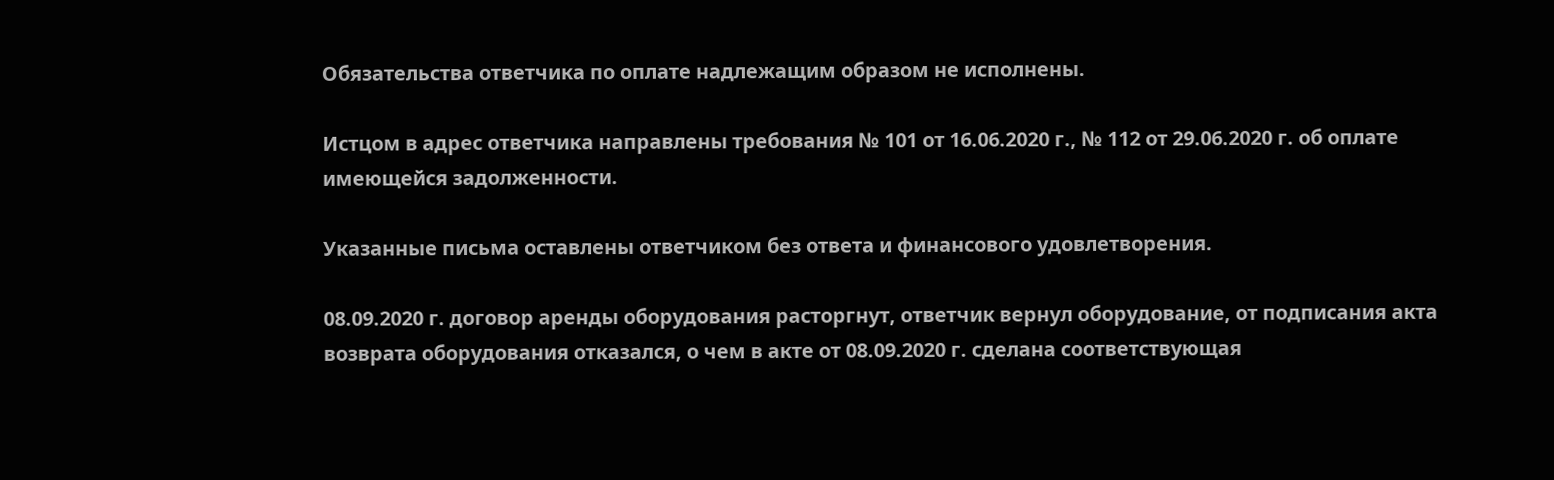Обязательства ответчика по оплате надлежащим образом не исполнены.

Истцом в адрес ответчика направлены требования № 101 от 16.06.2020 г., № 112 от 29.06.2020 г. об оплате имеющейся задолженности.

Указанные письма оставлены ответчиком без ответа и финансового удовлетворения.

08.09.2020 г. договор аренды оборудования расторгнут, ответчик вернул оборудование, от подписания акта возврата оборудования отказался, о чем в акте от 08.09.2020 г. сделана соответствующая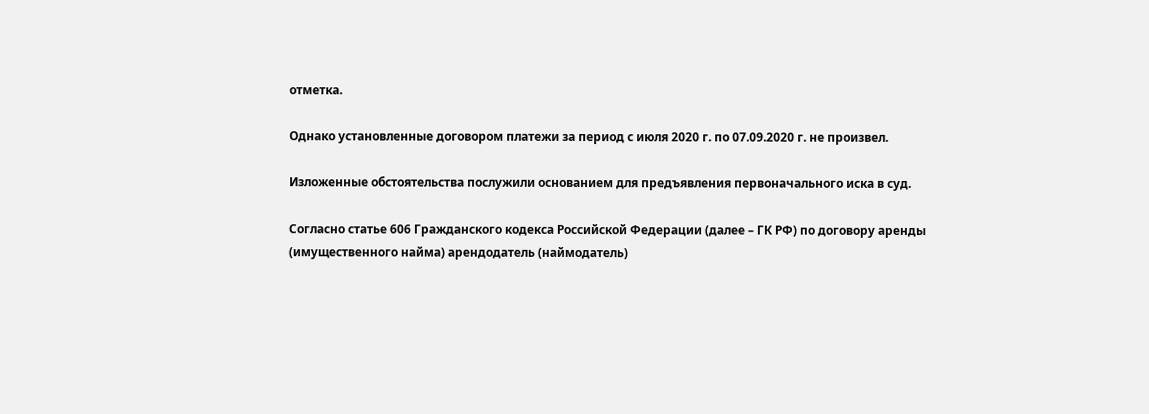отметка.

Однако установленные договором платежи за период с июля 2020 г. по 07.09.2020 г. не произвел.

Изложенные обстоятельства послужили основанием для предъявления первоначального иска в суд.

Согласно статье 606 Гражданского кодекса Российской Федерации (далее – ГК РФ) по договору аренды (имущественного найма) арендодатель (наймодатель)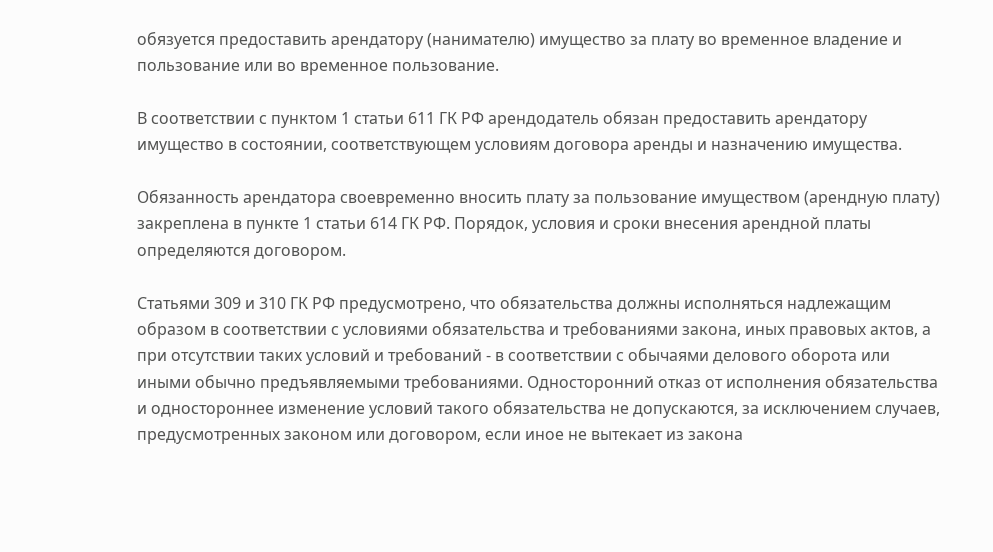обязуется предоставить арендатору (нанимателю) имущество за плату во временное владение и пользование или во временное пользование.

В соответствии с пунктом 1 статьи 611 ГК РФ арендодатель обязан предоставить арендатору имущество в состоянии, соответствующем условиям договора аренды и назначению имущества.

Обязанность арендатора своевременно вносить плату за пользование имуществом (арендную плату) закреплена в пункте 1 статьи 614 ГК РФ. Порядок, условия и сроки внесения арендной платы определяются договором.

Статьями 309 и 310 ГК РФ предусмотрено, что обязательства должны исполняться надлежащим образом в соответствии с условиями обязательства и требованиями закона, иных правовых актов, а при отсутствии таких условий и требований - в соответствии с обычаями делового оборота или иными обычно предъявляемыми требованиями. Односторонний отказ от исполнения обязательства и одностороннее изменение условий такого обязательства не допускаются, за исключением случаев, предусмотренных законом или договором, если иное не вытекает из закона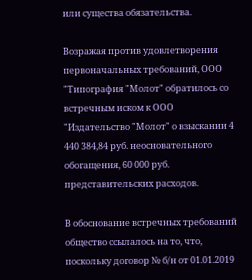или существа обязательства.

Возражая против удовлетворения первоначальных требований, ООО "Типография "Молот" обратилось со встречным иском к ООО "Издательство "Молот" о взыскании 4 440 384,84 руб. неосновательного обогащения, 60 000 руб. представительских расходов.

В обоснование встречных требований общество ссылалось на то, что, поскольку договор № б/н от 01.01.2019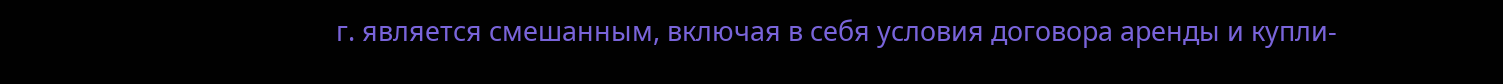г. является смешанным, включая в себя условия договора аренды и купли-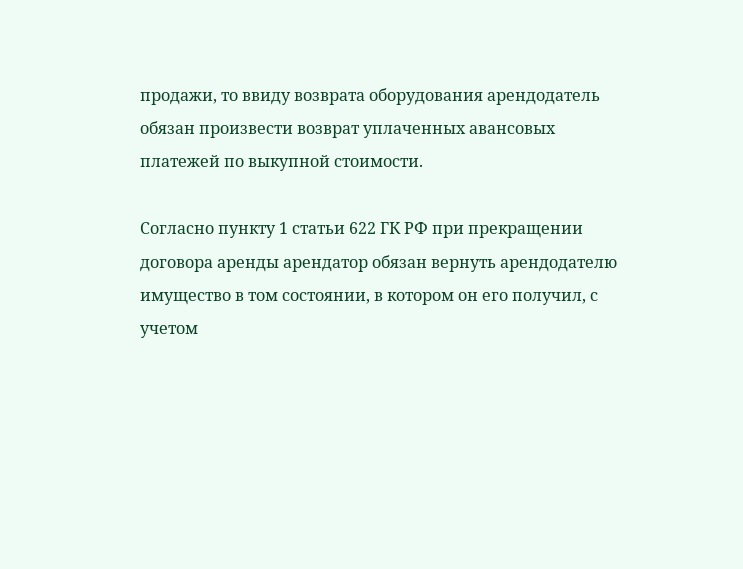продажи, то ввиду возврата оборудования арендодатель обязан произвести возврат уплаченных авансовых платежей по выкупной стоимости.

Согласно пункту 1 статьи 622 ГК РФ при прекращении договора аренды арендатор обязан вернуть арендодателю имущество в том состоянии, в котором он его получил, с учетом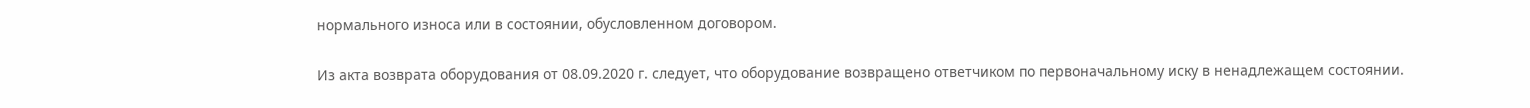нормального износа или в состоянии, обусловленном договором.

Из акта возврата оборудования от 08.09.2020 г. следует, что оборудование возвращено ответчиком по первоначальному иску в ненадлежащем состоянии.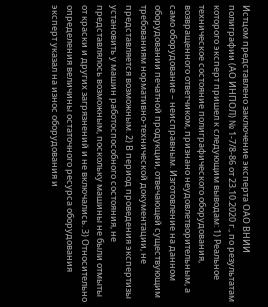Истцом представлено заключение эксперта ОАО ВНИИ полиграфии (АО ИНПОЛ) № 1-7/8-86 от 23.10.2020 г., по результатам которого эксперт пришел к следующим выводам: 1) Реальное техническое состояние полиграфического оборудования, возвращенного ответчиком, признано неудовлетворительным, а само оборудование – неисправным. Изготовление на данном оборудовании печатной продукции, отвечающей существующим требованиям нормативно-технической документации, не представляется возможным. 2) В период проведения экспертизы установить у машин работоспособного состояния, не представлялось возможным, поскольку машины не были отмыты от краски и других загрязнений и не включались. 3) Относительно определения величины остаточного ресурса оборудования эксперт указал на износ оборудования и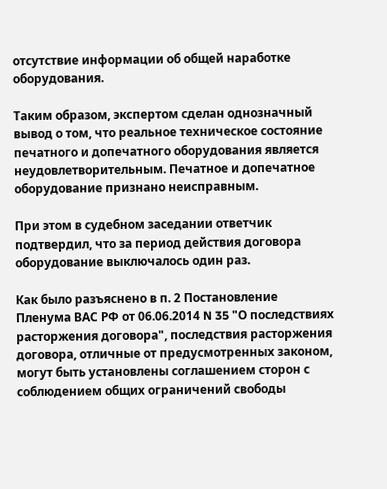отсутствие информации об общей наработке оборудования.

Таким образом, экспертом сделан однозначный вывод о том, что реальное техническое состояние печатного и допечатного оборудования является неудовлетворительным. Печатное и допечатное оборудование признано неисправным.

При этом в судебном заседании ответчик подтвердил, что за период действия договора оборудование выключалось один раз.

Как было разъяснено в п. 2 Постановление Пленума ВАС РФ от 06.06.2014 N 35 "О последствиях расторжения договора", последствия расторжения договора, отличные от предусмотренных законом, могут быть установлены соглашением сторон с соблюдением общих ограничений свободы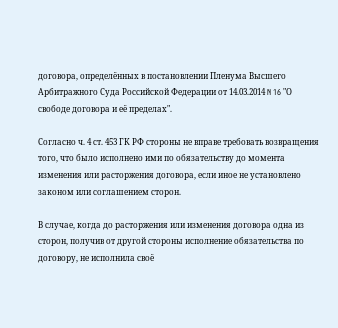договора, определённых в постановлении Пленума Высшего Арбитражного Суда Российской Федерации от 14.03.2014 N 16 "О свободе договора и её пределах".

Согласно ч. 4 ст. 453 ГК РФ стороны не вправе требовать возвращения того, что было исполнено ими по обязательству до момента изменения или расторжения договора, если иное не установлено законом или соглашением сторон.

В случае, когда до расторжения или изменения договора одна из сторон, получив от другой стороны исполнение обязательства по договору, не исполнила своё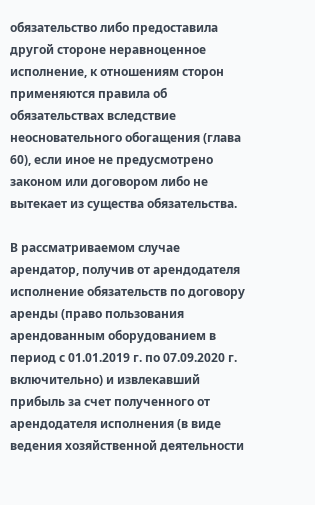обязательство либо предоставила другой стороне неравноценное исполнение, к отношениям сторон применяются правила об обязательствах вследствие неосновательного обогащения (глава 60), если иное не предусмотрено законом или договором либо не вытекает из существа обязательства.

В рассматриваемом случае арендатор, получив от арендодателя исполнение обязательств по договору аренды (право пользования арендованным оборудованием в период с 01.01.2019 г. по 07.09.2020 г. включительно) и извлекавший прибыль за счет полученного от арендодателя исполнения (в виде ведения хозяйственной деятельности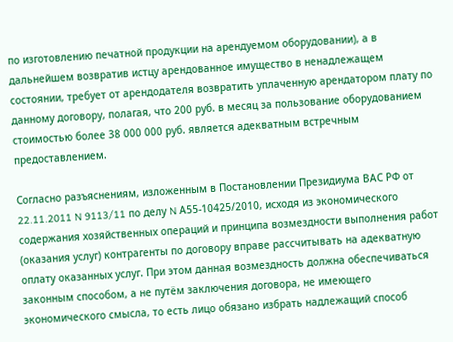по изготовлению печатной продукции на арендуемом оборудовании), а в дальнейшем возвратив истцу арендованное имущество в ненадлежащем состоянии, требует от арендодателя возвратить уплаченную арендатором плату по данному договору, полагая, что 200 руб. в месяц за пользование оборудованием стоимостью более 38 000 000 руб. является адекватным встречным предоставлением.

Согласно разъяснениям, изложенным в Постановлении Президиума ВАС РФ от 22.11.2011 N 9113/11 по делу N А55-10425/2010, исходя из экономического содержания хозяйственных операций и принципа возмездности выполнения работ (оказания услуг) контрагенты по договору вправе рассчитывать на адекватную оплату оказанных услуг. При этом данная возмездность должна обеспечиваться законным способом, а не путём заключения договора, не имеющего экономического смысла, то есть лицо обязано избрать надлежащий способ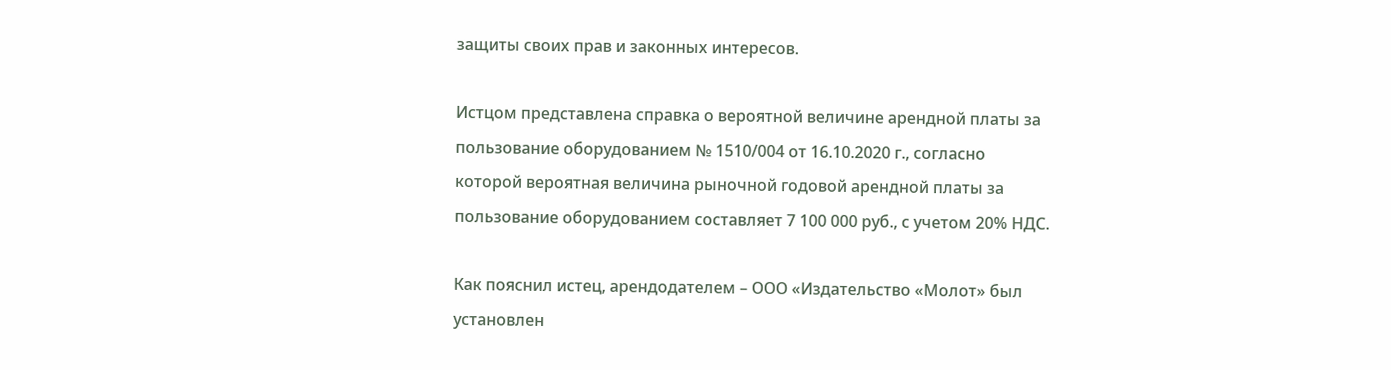защиты своих прав и законных интересов.

Истцом представлена справка о вероятной величине арендной платы за пользование оборудованием № 1510/004 от 16.10.2020 г., согласно которой вероятная величина рыночной годовой арендной платы за пользование оборудованием составляет 7 100 000 руб., с учетом 20% НДС.

Как пояснил истец, арендодателем – ООО «Издательство «Молот» был установлен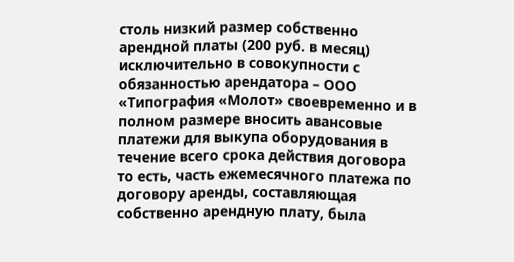столь низкий размер собственно арендной платы (200 руб. в месяц) исключительно в совокупности с обязанностью арендатора – ООО «Типография «Молот» своевременно и в полном размере вносить авансовые платежи для выкупа оборудования в течение всего срока действия договора то есть, часть ежемесячного платежа по договору аренды, составляющая собственно арендную плату, была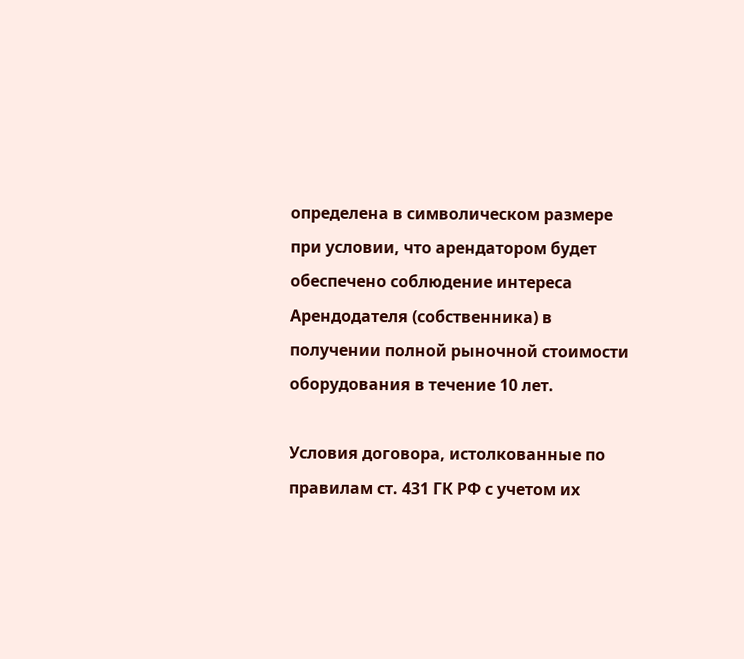определена в символическом размере при условии, что арендатором будет обеспечено соблюдение интереса Арендодателя (собственника) в получении полной рыночной стоимости оборудования в течение 10 лет.

Условия договора, истолкованные по правилам ст. 431 ГК РФ с учетом их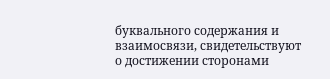буквального содержания и взаимосвязи, свидетельствуют о достижении сторонами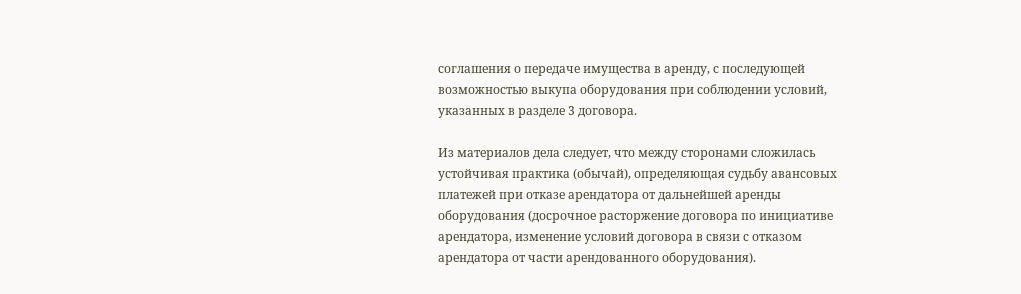соглашения о передаче имущества в аренду, с последующей возможностью выкупа оборудования при соблюдении условий, указанных в разделе 3 договора.

Из материалов дела следует, что между сторонами сложилась устойчивая практика (обычай), определяющая судьбу авансовых платежей при отказе арендатора от дальнейшей аренды оборудования (досрочное расторжение договора по инициативе арендатора, изменение условий договора в связи с отказом арендатора от части арендованного оборудования).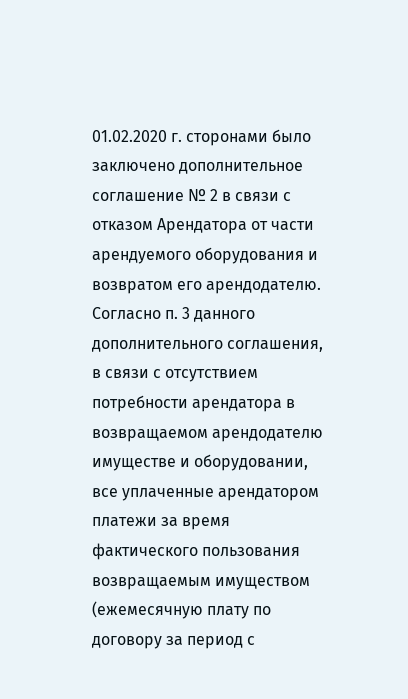01.02.2020 г. сторонами было заключено дополнительное соглашение № 2 в связи с отказом Арендатора от части арендуемого оборудования и возвратом его арендодателю. Согласно п. 3 данного дополнительного соглашения, в связи с отсутствием потребности арендатора в возвращаемом арендодателю имуществе и оборудовании, все уплаченные арендатором платежи за время фактического пользования возвращаемым имуществом (ежемесячную плату по договору за период с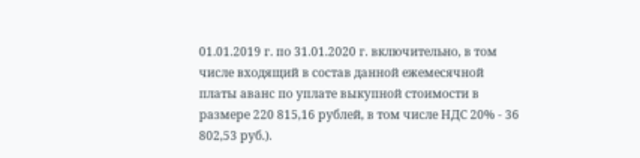01.01.2019 г. по 31.01.2020 г. включительно, в том числе входящий в состав данной ежемесячной платы аванс по уплате выкупной стоимости в размере 220 815,16 рублей, в том числе НДС 20% - 36 802,53 руб.).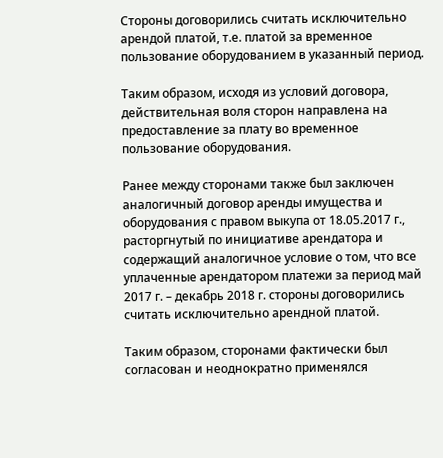Стороны договорились считать исключительно арендой платой, т.е. платой за временное пользование оборудованием в указанный период.

Таким образом, исходя из условий договора, действительная воля сторон направлена на предоставление за плату во временное пользование оборудования.

Ранее между сторонами также был заключен аналогичный договор аренды имущества и оборудования с правом выкупа от 18.05.2017 г., расторгнутый по инициативе арендатора и содержащий аналогичное условие о том, что все уплаченные арендатором платежи за период май 2017 г. – декабрь 2018 г. стороны договорились считать исключительно арендной платой.

Таким образом, сторонами фактически был согласован и неоднократно применялся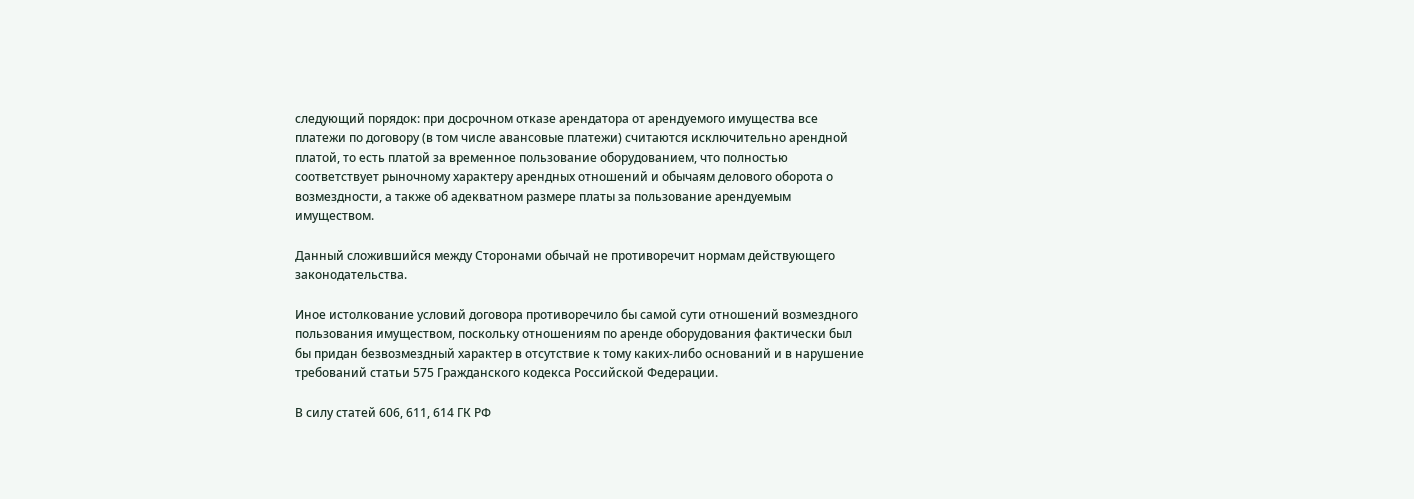следующий порядок: при досрочном отказе арендатора от арендуемого имущества все платежи по договору (в том числе авансовые платежи) считаются исключительно арендной платой, то есть платой за временное пользование оборудованием, что полностью соответствует рыночному характеру арендных отношений и обычаям делового оборота о возмездности, а также об адекватном размере платы за пользование арендуемым имуществом.

Данный сложившийся между Сторонами обычай не противоречит нормам действующего законодательства.

Иное истолкование условий договора противоречило бы самой сути отношений возмездного пользования имуществом, поскольку отношениям по аренде оборудования фактически был бы придан безвозмездный характер в отсутствие к тому каких-либо оснований и в нарушение требований статьи 575 Гражданского кодекса Российской Федерации.

В силу статей 606, 611, 614 ГК РФ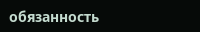обязанность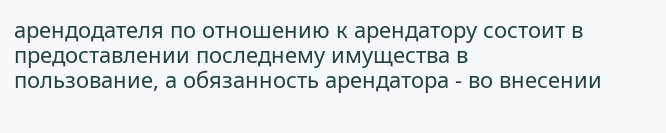арендодателя по отношению к арендатору состоит в предоставлении последнему имущества в пользование, а обязанность арендатора - во внесении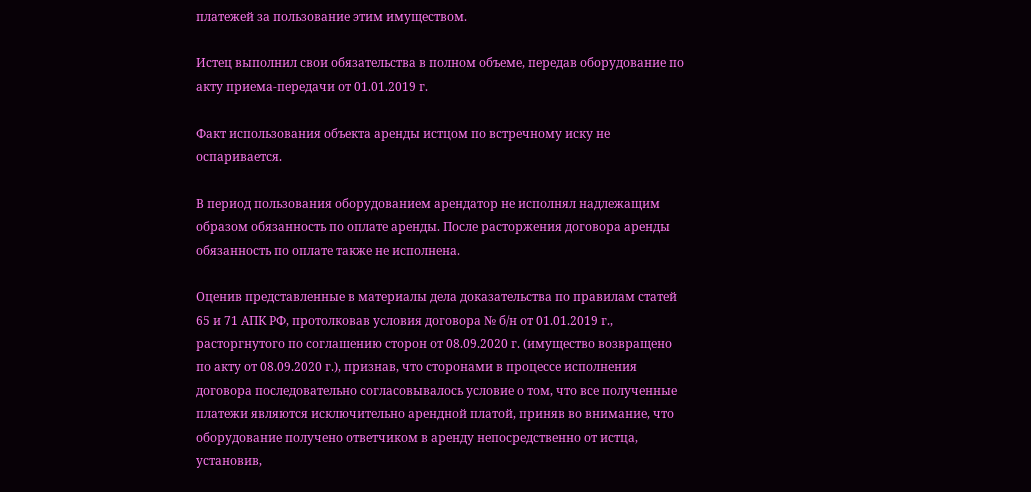платежей за пользование этим имуществом.

Истец выполнил свои обязательства в полном объеме, передав оборудование по акту приема-передачи от 01.01.2019 г.

Факт использования объекта аренды истцом по встречному иску не оспаривается.

В период пользования оборудованием арендатор не исполнял надлежащим образом обязанность по оплате аренды. После расторжения договора аренды обязанность по оплате также не исполнена.

Оценив представленные в материалы дела доказательства по правилам статей 65 и 71 АПК РФ, протолковав условия договора № б/н от 01.01.2019 г., расторгнутого по соглашению сторон от 08.09.2020 г. (имущество возвращено по акту от 08.09.2020 г.), признав, что сторонами в процессе исполнения договора последовательно согласовывалось условие о том, что все полученные платежи являются исключительно арендной платой, приняв во внимание, что оборудование получено ответчиком в аренду непосредственно от истца, установив,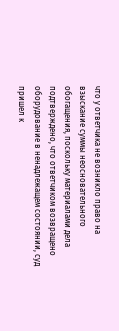что у ответчика не возникло право на взыскание суммы неосновательного обогащения, поскольку материалами дела подтверждено, что ответчиком возвращено оборудование в ненадлежащем состоянии, суд пришел к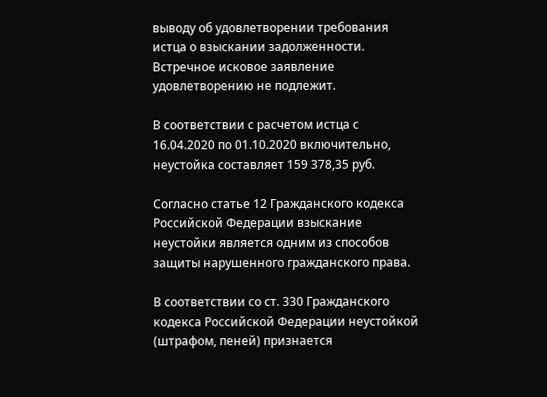выводу об удовлетворении требования истца о взыскании задолженности. Встречное исковое заявление удовлетворению не подлежит.

В соответствии с расчетом истца с 16.04.2020 по 01.10.2020 включительно, неустойка составляет 159 378,35 руб.

Согласно статье 12 Гражданского кодекса Российской Федерации взыскание неустойки является одним из способов защиты нарушенного гражданского права.

В соответствии со ст. 330 Гражданского кодекса Российской Федерации неустойкой (штрафом, пеней) признается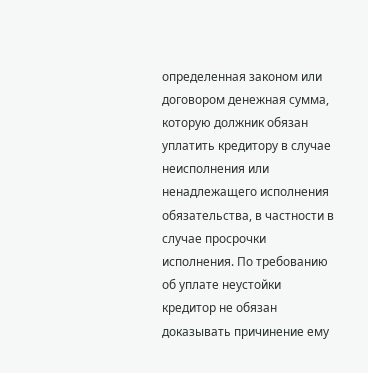определенная законом или договором денежная сумма, которую должник обязан уплатить кредитору в случае неисполнения или ненадлежащего исполнения обязательства, в частности в случае просрочки исполнения. По требованию об уплате неустойки кредитор не обязан доказывать причинение ему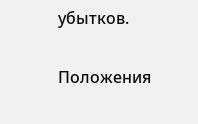убытков.

Положения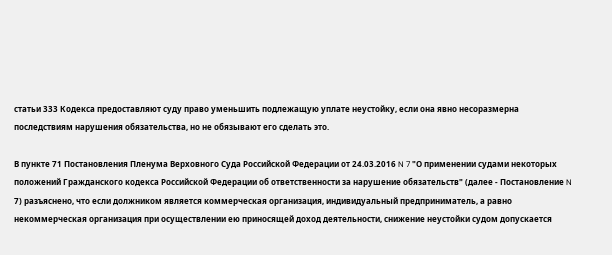статьи 333 Кодекса предоставляют суду право уменьшить подлежащую уплате неустойку, если она явно несоразмерна последствиям нарушения обязательства, но не обязывают его сделать это.

В пункте 71 Постановления Пленума Верховного Суда Российской Федерации от 24.03.2016 N 7 "О применении судами некоторых положений Гражданского кодекса Российской Федерации об ответственности за нарушение обязательств" (далее - Постановление N 7) разъяснено, что если должником является коммерческая организация, индивидуальный предприниматель, а равно некоммерческая организация при осуществлении ею приносящей доход деятельности, снижение неустойки судом допускается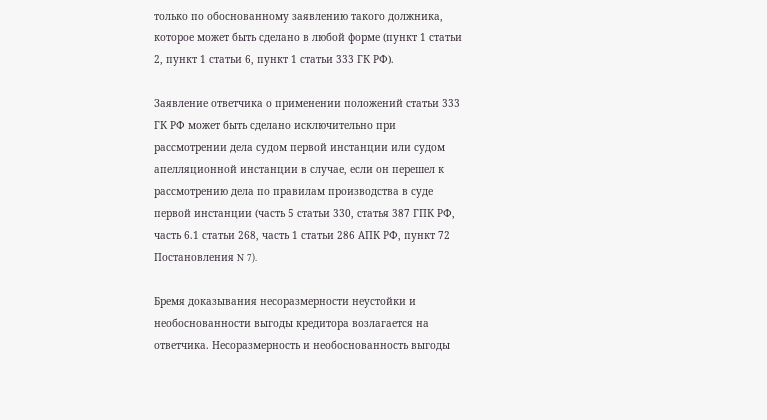только по обоснованному заявлению такого должника, которое может быть сделано в любой форме (пункт 1 статьи 2, пункт 1 статьи 6, пункт 1 статьи 333 ГК РФ).

Заявление ответчика о применении положений статьи 333 ГК РФ может быть сделано исключительно при рассмотрении дела судом первой инстанции или судом апелляционной инстанции в случае, если он перешел к рассмотрению дела по правилам производства в суде первой инстанции (часть 5 статьи 330, статья 387 ГПК РФ, часть 6.1 статьи 268, часть 1 статьи 286 АПК РФ, пункт 72 Постановления N 7).

Бремя доказывания несоразмерности неустойки и необоснованности выгоды кредитора возлагается на ответчика. Несоразмерность и необоснованность выгоды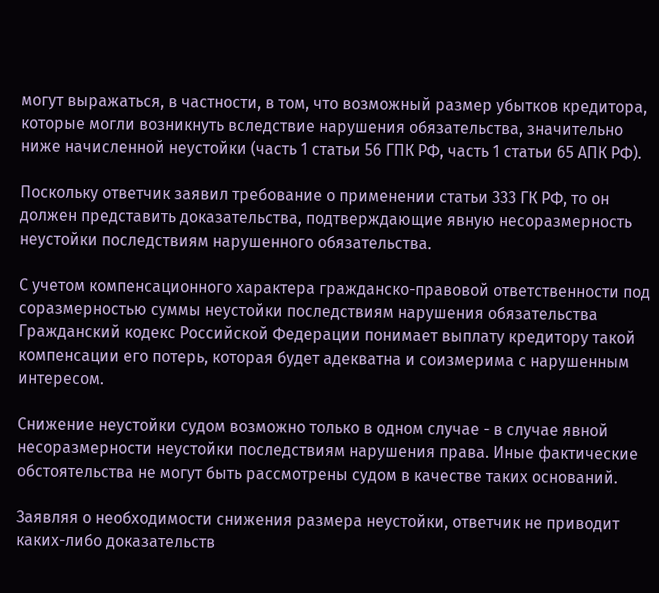могут выражаться, в частности, в том, что возможный размер убытков кредитора, которые могли возникнуть вследствие нарушения обязательства, значительно ниже начисленной неустойки (часть 1 статьи 56 ГПК РФ, часть 1 статьи 65 АПК РФ).

Поскольку ответчик заявил требование о применении статьи 333 ГК РФ, то он должен представить доказательства, подтверждающие явную несоразмерность неустойки последствиям нарушенного обязательства.

С учетом компенсационного характера гражданско-правовой ответственности под соразмерностью суммы неустойки последствиям нарушения обязательства Гражданский кодекс Российской Федерации понимает выплату кредитору такой компенсации его потерь, которая будет адекватна и соизмерима с нарушенным интересом.

Снижение неустойки судом возможно только в одном случае - в случае явной несоразмерности неустойки последствиям нарушения права. Иные фактические обстоятельства не могут быть рассмотрены судом в качестве таких оснований.

Заявляя о необходимости снижения размера неустойки, ответчик не приводит каких-либо доказательств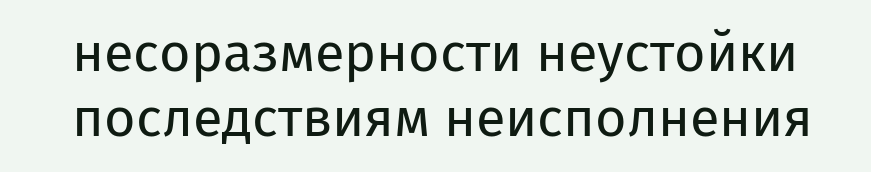несоразмерности неустойки последствиям неисполнения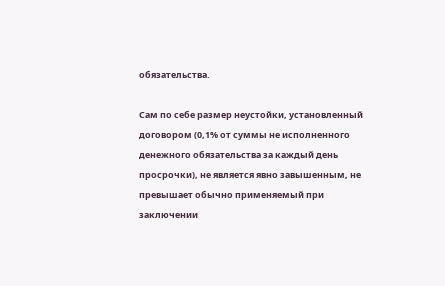обязательства.

Сам по себе размер неустойки, установленный договором (0,1% от суммы не исполненного денежного обязательства за каждый день просрочки), не является явно завышенным, не превышает обычно применяемый при заключении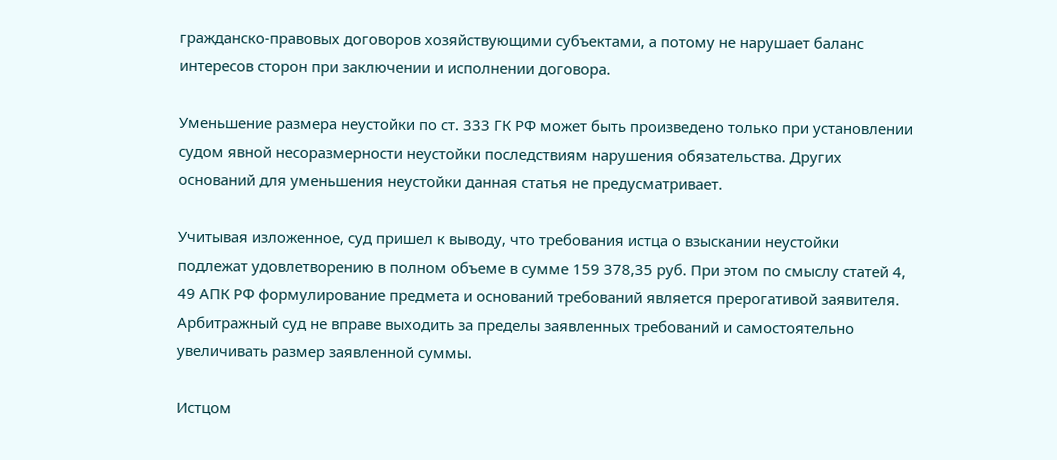гражданско-правовых договоров хозяйствующими субъектами, а потому не нарушает баланс интересов сторон при заключении и исполнении договора.

Уменьшение размера неустойки по ст. 333 ГК РФ может быть произведено только при установлении судом явной несоразмерности неустойки последствиям нарушения обязательства. Других оснований для уменьшения неустойки данная статья не предусматривает.

Учитывая изложенное, суд пришел к выводу, что требования истца о взыскании неустойки подлежат удовлетворению в полном объеме в сумме 159 378,35 руб. При этом по смыслу статей 4, 49 АПК РФ формулирование предмета и оснований требований является прерогативой заявителя. Арбитражный суд не вправе выходить за пределы заявленных требований и самостоятельно увеличивать размер заявленной суммы.

Истцом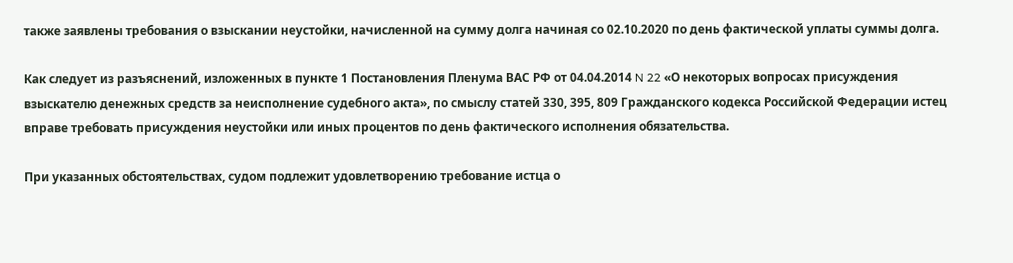также заявлены требования о взыскании неустойки, начисленной на сумму долга начиная со 02.10.2020 по день фактической уплаты суммы долга.

Как следует из разъяснений, изложенных в пункте 1 Постановления Пленума ВАС РФ от 04.04.2014 N 22 «О некоторых вопросах присуждения взыскателю денежных средств за неисполнение судебного акта», по смыслу статей 330, 395, 809 Гражданского кодекса Российской Федерации истец вправе требовать присуждения неустойки или иных процентов по день фактического исполнения обязательства.

При указанных обстоятельствах, судом подлежит удовлетворению требование истца о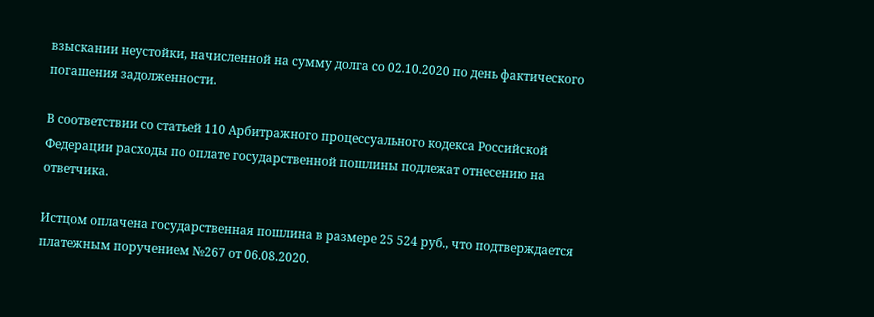взыскании неустойки, начисленной на сумму долга со 02.10.2020 по день фактического погашения задолженности.

В соответствии со статьей 110 Арбитражного процессуального кодекса Российской Федерации расходы по оплате государственной пошлины подлежат отнесению на ответчика.

Истцом оплачена государственная пошлина в размере 25 524 руб., что подтверждается платежным поручением №267 от 06.08.2020.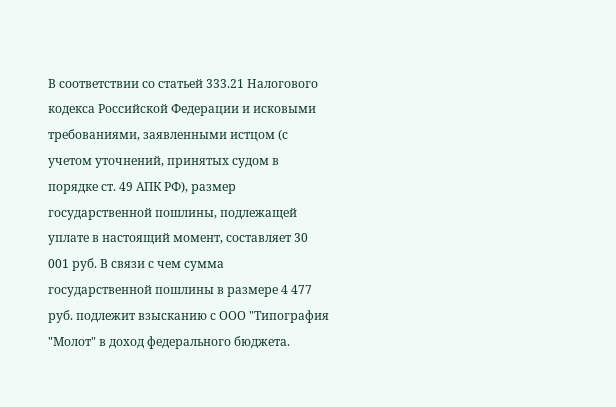В соответствии со статьей 333.21 Налогового кодекса Российской Федерации и исковыми требованиями, заявленными истцом (с учетом уточнений, принятых судом в порядке ст. 49 АПК РФ), размер государственной пошлины, подлежащей уплате в настоящий момент, составляет 30 001 руб. В связи с чем сумма государственной пошлины в размере 4 477 руб. подлежит взысканию с ООО "Типография "Молот" в доход федерального бюджета.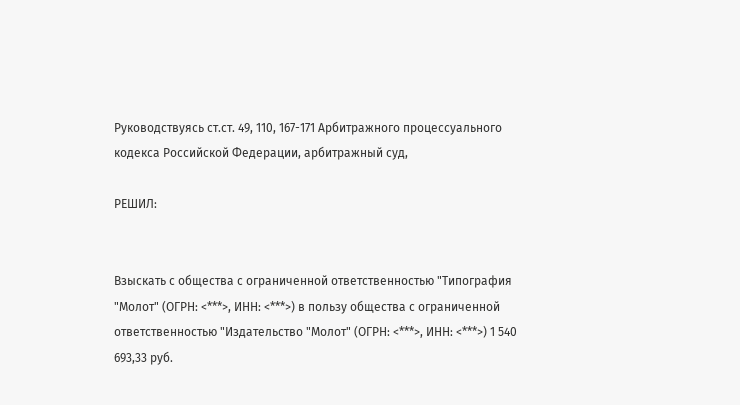Руководствуясь ст.ст. 49, 110, 167-171 Арбитражного процессуального кодекса Российской Федерации, арбитражный суд,

РЕШИЛ:


Взыскать с общества с ограниченной ответственностью "Типография "Молот" (ОГРН: <***>, ИНН: <***>) в пользу общества с ограниченной ответственностью "Издательство "Молот" (ОГРН: <***>, ИНН: <***>) 1 540 693,33 руб.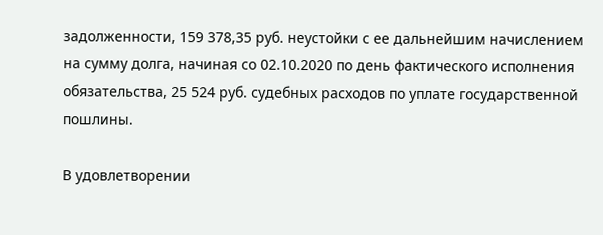задолженности, 159 378,35 руб. неустойки с ее дальнейшим начислением на сумму долга, начиная со 02.10.2020 по день фактического исполнения обязательства, 25 524 руб. судебных расходов по уплате государственной пошлины.

В удовлетворении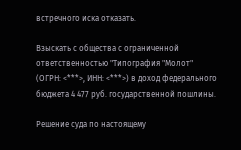встречного иска отказать.

Взыскать с общества с ограниченной ответственностью "Типография "Молот" (ОГРН: <***>, ИНН: <***>) в доход федерального бюджета 4 477 руб. государственной пошлины.

Решение суда по настоящему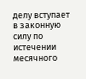делу вступает в законную силу по истечении месячного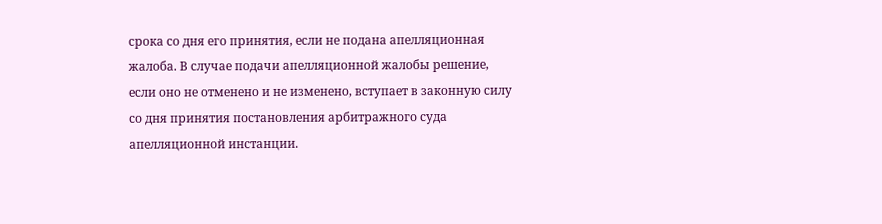срока со дня его принятия, если не подана апелляционная жалоба. В случае подачи апелляционной жалобы решение, если оно не отменено и не изменено, вступает в законную силу со дня принятия постановления арбитражного суда апелляционной инстанции.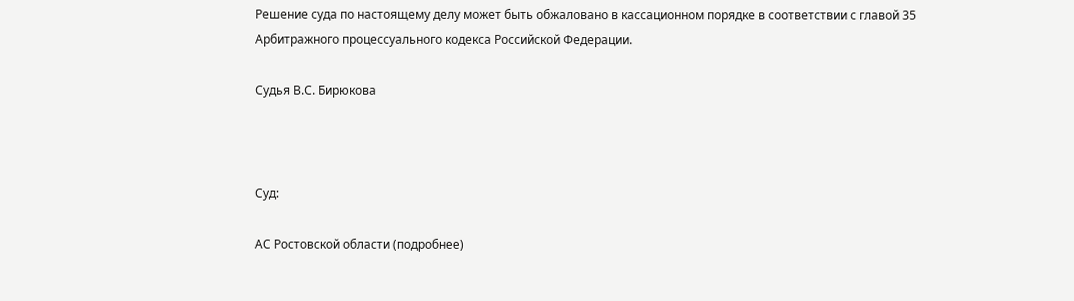Решение суда по настоящему делу может быть обжаловано в кассационном порядке в соответствии с главой 35 Арбитражного процессуального кодекса Российской Федерации.

Судья В.С. Бирюкова



Суд:

АС Ростовской области (подробнее)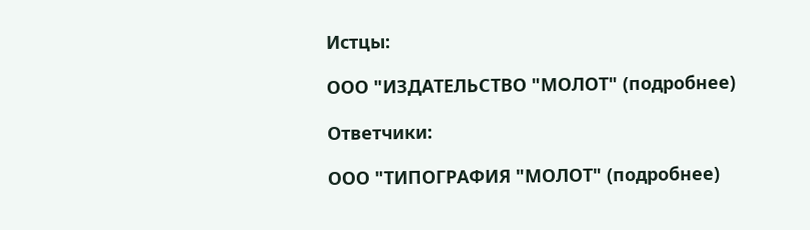Истцы:

ООО "ИЗДАТЕЛЬСТВО "МОЛОТ" (подробнее)

Ответчики:

ООО "ТИПОГРАФИЯ "МОЛОТ" (подробнее)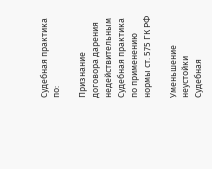Судебная практика по:

Признание договора дарения недействительным
Судебная практика по применению нормы ст. 575 ГК РФ

Уменьшение неустойки
Судебная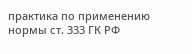практика по применению нормы ст. 333 ГК РФ